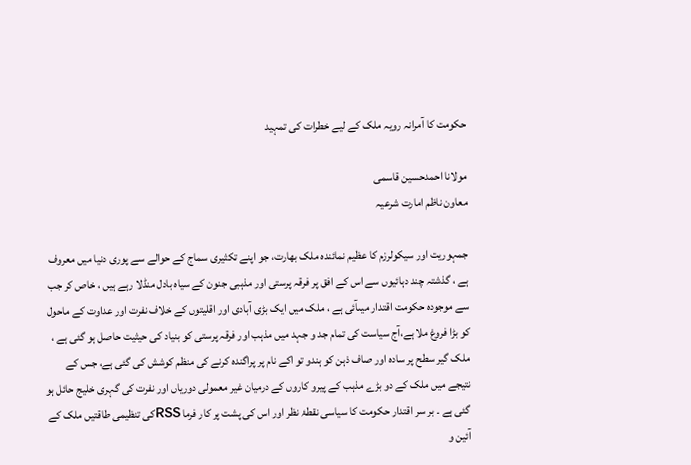حکومت کا آمرانہ رویہ ملک کے لیے خطرات کی تمہید

مولانا احمدحسین قاسمی
معاون ناظم امارت شرعیہ

جمہوریت اور سیکولرزم کا عظیم نمائندہ ملک بھارت، جو اپنے تکثیری سماج کے حوالے سے پوری دنیا میں معروف ہے ، گذشتہ چند دہائیوں سے اس کے افق پر فرقہ پرستی اور مذہبی جنون کے سیاہ بادل منڈلا رہے ہیں ، خاص کر جب سے موجودہ حکومت اقتدار میںآئی ہے ، ملک میں ایک بڑی آبادی اور اقلیتوں کے خلاف نفرت اور عداوت کے ماحول کو بڑا فروغ ملا ہے،آج سیاست کی تمام جد و جہد میں مذہب اور فرقہ پرستی کو بنیاد کی حیثیت حاصل ہو گئی ہے ، ملک گیر سطح پر سادہ اور صاف ذہن کو ہندو تو اکے نام پر پراگندہ کرنے کی منظم کوشش کی گئی ہے، جس کے نتیجے میں ملک کے دو بڑے مذہب کے پیرو کاروں کے درمیان غیر معمولی دوریاں اور نفرت کی گہری خلیج حائل ہو گئی ہے ۔ بر سر اقتدار حکومت کا سیاسی نقطۂ نظر اور اس کی پشت پر کار فرما RSSکی تنظیمی طاقتیں ملک کے آئین و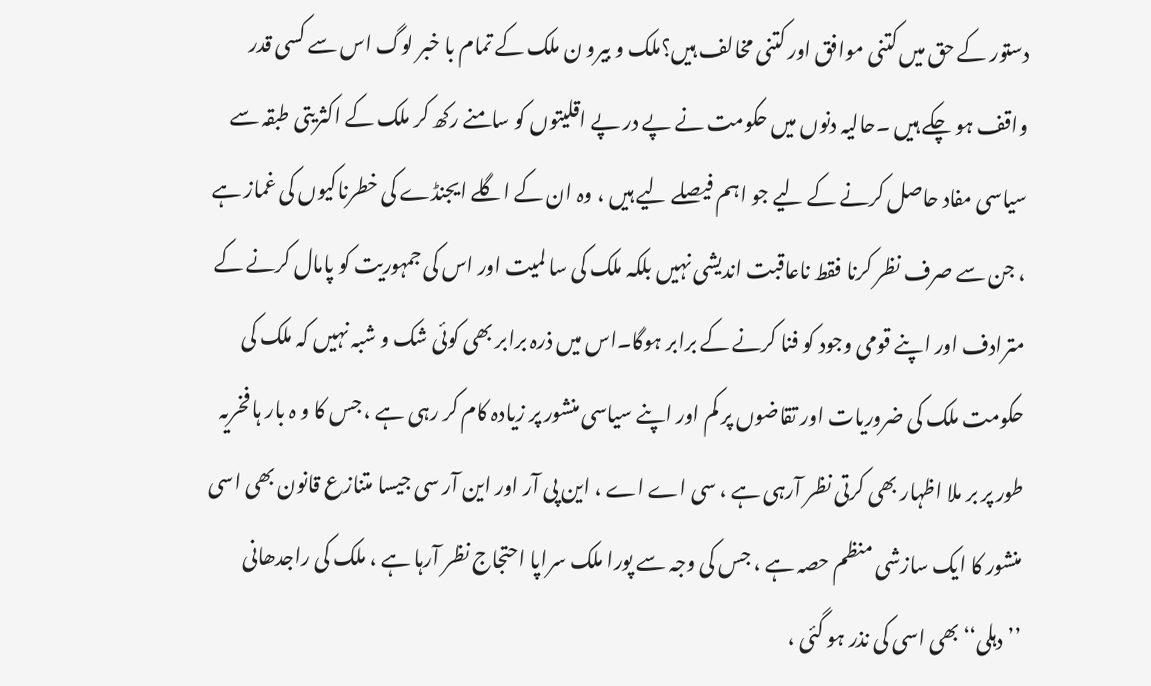دستور کے حق میں کتنی موافق اور کتنی مخالف ہیں؟ملک و بیرو ن ملک کے تمام با خبر لوگ اس سے کسی قدر واقف ہو چکے ہیں ۔حالیہ دنوں میں حکومت نے پے در پے اقلیتوں کو سامنے رکھ کر ملک کے اکثریتی طبقہ سے سیاسی مفاد حاصل کرنے کے لیے جو اہم فیصلے لیے ہیں ، وہ ان کے اگلے ایجنڈے کی خطرناکیوں کی غماز ہے ، جن سے صرف نظر کرنا فقط ناعاقبت اندیشی نہیں بلکہ ملک کی سا لمیت اور اس کی جمہوریت کو پامال کرنے کے مترادف اور اپنے قومی وجود کو فنا کرنے کے برابر ہوگا۔اس میں ذرہ برابر بھی کوئی شک و شبہ نہیں کہ ملک کی حکومت ملک کی ضروریات اور تقاضوں پر کم اور اپنے سیاسی منشور پر زیادہ کام کر رہی ہے ، جس کا و ہ بار ہا فخریہ طور پر بر ملا اظہار بھی کرتی نظر آرہی ہے ، سی اے اے ، این پی آر اور این آر سی جیسا متنازع قانون بھی اسی منشور کا ایک سازشی منظم حصہ ہے ، جس کی وجہ سے پورا ملک سراپا احتجاج نظر آرہا ہے ، ملک کی راجدھانی ’’دہلی‘‘بھی اسی کی نذر ہو گئی ،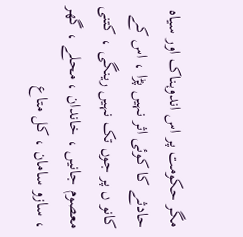مگر حکومت پر اس اندوہناک اور سیاہ حادثے کا کوئی اثر نہیں پڑا ، اس کے کانو ں پر جوں تک نہیں رینگی ، کتنی معصوم جانیں ، خاندان ، محلے ، گھر ، سازو سامان ، کل متاع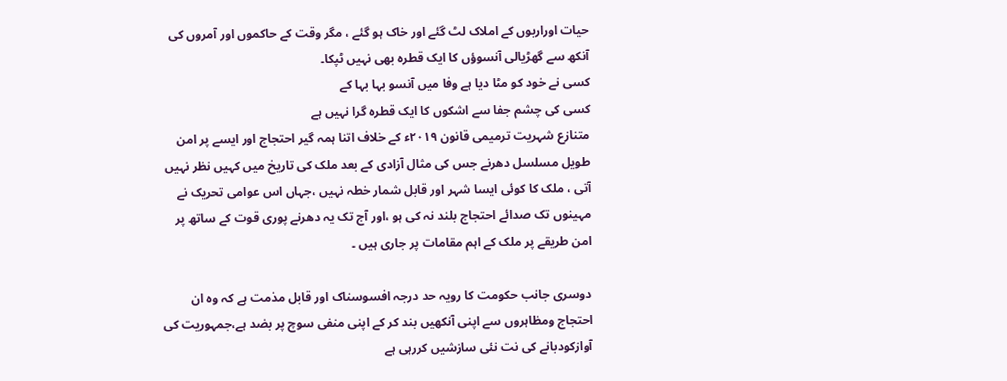حیات اوراربوں کے املاک لٹ گئے اور خاک ہو گئے ، مگر وقت کے حاکموں اور آمروں کی آنکھ سے گھڑیالی آنسوؤں کا ایک قطرہ بھی نہیں ٹپکا۔
کسی نے خود کو مٹا دیا ہے وفا میں آنسو بہا بہا کے
کسی کی چشم جفا سے اشکوں کا ایک قطرہ گرا نہیں ہے
متنازع شہریت ترمیمی قانون ۲۰۱۹ء کے خلاف اتنا ہمہ گیر احتجاج اور ایسے پر امن طویل مسلسل دھرنے جس کی مثال آزادی کے بعد ملک کی تاریخ میں کہیں نظر نہیں آتی ، ملک کا کوئی ایسا شہر اور قابل شمار خطہ نہیں ،جہاں اس عوامی تحریک نے مہینوں تک صدائے احتجاج بلند نہ کی ہو ،اور آج تک یہ دھرنے پوری قوت کے ساتھ پر امن طریقے پر ملک کے اہم مقامات پر جاری ہیں ۔

دوسری جانب حکومت کا رویہ حد درجہ افسوسناک اور قابل مذمت ہے کہ وہ ان احتجاج ومظاہروں سے اپنی آنکھیں بند کر کے اپنی منفی سوچ پر بضد ہے،جمہوریت کی آوازکودبانے کی نت نئی سازشیں کررہی ہے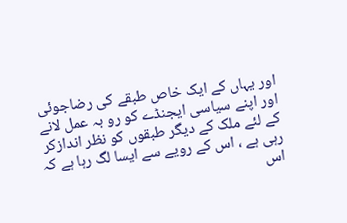اور یہاں کے ایک خاص طبقے کی رضاجوئی اور اپنے سیاسی ایجنڈے کو رو بہ عمل لانے کے لئے ملک کے دیگر طبقوں کو نظر اندازکر رہی ہے ، اس کے رویے سے ایسا لگ رہا ہے کہ اس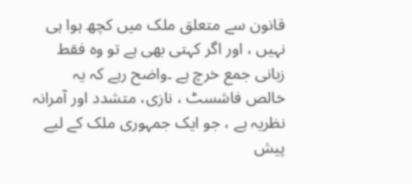قانون سے متعلق ملک میں کچھ ہوا ہی نہیں ، اور اگر کہتی بھی ہے تو وہ فقط زبانی جمع خرچ ہے ۔واضح رہے کہ یہ خالص فاشسٹ ، نازی، متشدد اور آمرانہ نظریہ ہے ، جو ایک جمہوری ملک کے لیے پیش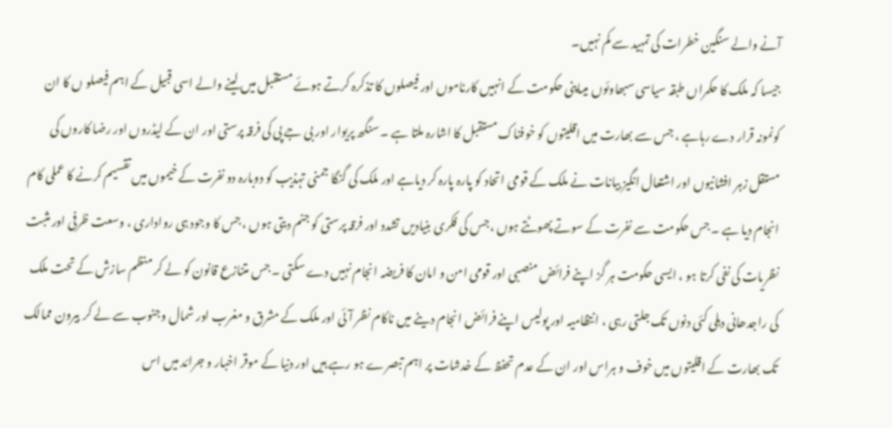آنے والے سنگین خطرات کی تمہید سے کم نہیں۔
جیسا کہ ملک کا حکمراں طبقہ سیاسی سبھاوئوں میںاپنی حکومت کے انہیں کارناموں اور فیصلوں کا تذکرہ کرتے ہوئے مستقبل میں لینے والے اسی قبیل کے اہم فیصلو ں کا ان کونمونہ قرار دے رہاہے ، جس سے بھارت میں اقلیتوں کو خوفناک مستقبل کا اشارہ ملتا ہے ۔ سنگھ پریوار اور بی جے پی کی فرقہ پرستی اور ان کے لیڈروں اور رضا کاروں کی مستقل زہر افشانیوں اور اشتعال انگیز بیانات نے ملک کے قومی اتحاد کو پارہ پارہ کر دیاہے اور ملک کی گنگا جمنی تہذیب کو دوبارہ دو نفرت کے خیموں میں تقسیم کرنے کا عملی کام انجام دیا ہے ۔ جس حکومت سے نفرت کے سوتے پھوٹتے ہوں ،جس کی فکری بنیادیں تشدد اور فرقہ پرستی کو جنم دیتی ہوں ، جس کا وجود ہی رواداری ، وسعت ظرفی اور مثبت نظریات کی نفی کرتا ہو ، ایسی حکومت ہر گز اپنے فرائض منصبی اور قومی امن و امان کا فریضہ انجام نہیں دے سکتی ۔ جس متنازع قانون کو لے کر منظم سازش کے تحت ملک کی راجدھانی دہلی کئی دنوں تک جلتی رہی ، انتظامیہ اور پولیس اپنے فرائض انجام دینے میں ناکام نظر آئی اور ملک کے مشرق و مغرب اور شمال وجنوب سے لے کر بیرون ممالک تک بھارت کے اقلیتوں میں خوف و ہراس اور ان کے عدم تحفظ کے خدشات پر اہم تبصرے ہو رہے ہیں اور دنیا کے موقر اخبار و جرائد میں اس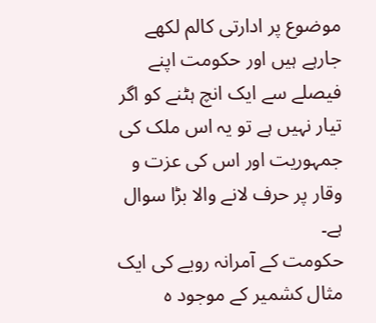موضوع پر ادارتی کالم لکھے جارہے ہیں اور حکومت اپنے فیصلے سے ایک انچ ہٹنے کو اگر تیار نہیں ہے تو یہ اس ملک کی جمہوریت اور اس کی عزت و وقار پر حرف لانے والا بڑا سوال ہے۔
حکومت کے آمرانہ رویے کی ایک مثال کشمیر کے موجود ہ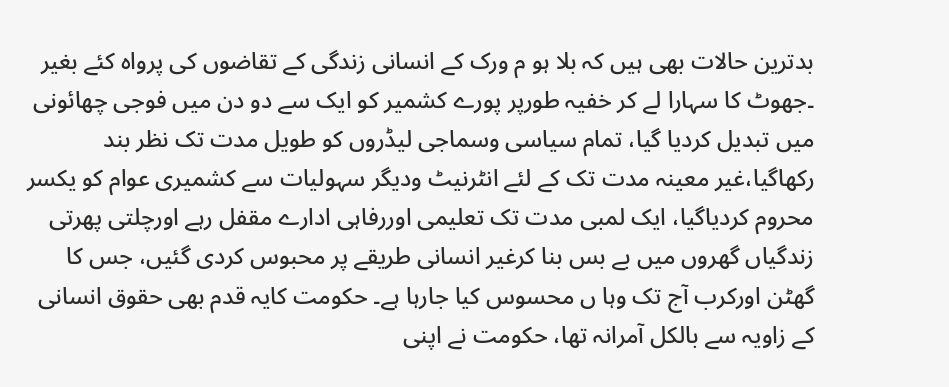بدترین حالات بھی ہیں کہ بلا ہو م ورک کے انسانی زندگی کے تقاضوں کی پرواہ کئے بغیر ۔جھوٹ کا سہارا لے کر خفیہ طورپر پورے کشمیر کو ایک سے دو دن میں فوجی چھائونی میں تبدیل کردیا گیا، تمام سیاسی وسماجی لیڈروں کو طویل مدت تک نظر بند رکھاگیا،غیر معینہ مدت تک کے لئے انٹرنیٹ ودیگر سہولیات سے کشمیری عوام کو یکسر محروم کردیاگیا، ایک لمبی مدت تک تعلیمی اوررفاہی ادارے مقفل رہے اورچلتی پھرتی زندگیاں گھروں میں بے بس بنا کرغیر انسانی طریقے پر محبوس کردی گئیں، جس کا گھٹن اورکرب آج تک وہا ں محسوس کیا جارہا ہے۔ حکومت کایہ قدم بھی حقوق انسانی کے زاویہ سے بالکل آمرانہ تھا، حکومت نے اپنی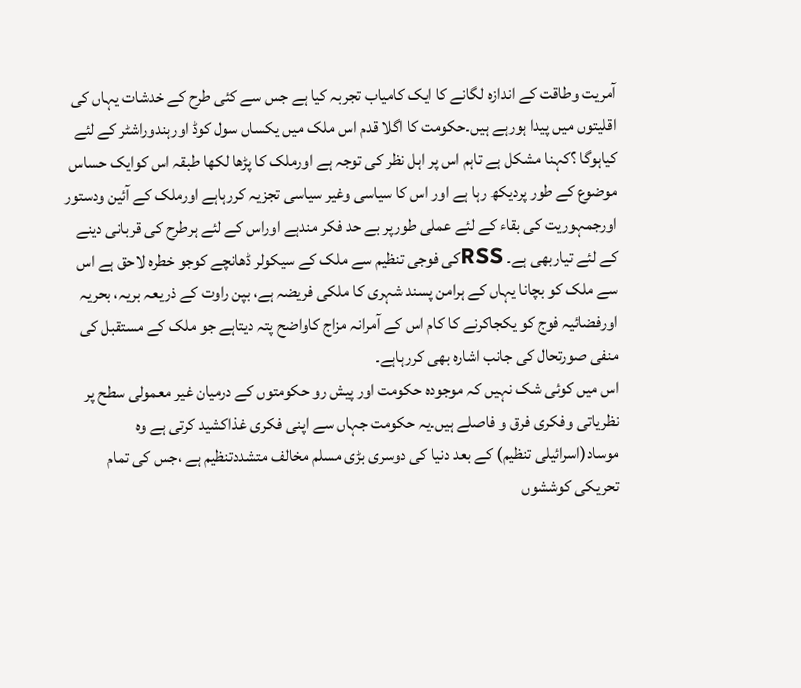آمریت وطاقت کے اندازہ لگانے کا ایک کامیاب تجربہ کیا ہے جس سے کئی طرح کے خدشات یہاں کی اقلیتوں میں پیدا ہورہے ہیں۔حکومت کا اگلا قدم اس ملک میں یکساں سول کوڈ اورہندوراشٹر کے لئے کیاہوگا ؟کہنا مشکل ہے تاہم اس پر اہل نظر کی توجہ ہے اورملک کا پڑھا لکھا طبقہ اس کوایک حساس موضوع کے طور پردیکھ رہا ہے اور اس کا سیاسی وغیر سیاسی تجزیہ کررہاہے اورملک کے آئین ودستور اورجمہوریت کی بقاء کے لئے عملی طورپر بے حد فکر مندہے اوراس کے لئے ہرطرح کی قربانی دینے کے لئے تیاربھی ہے۔ RSSکی فوجی تنظیم سے ملک کے سیکولر ڈھانچے کوجو خطرہ لاحق ہے اس سے ملک کو بچانا یہاں کے ہرامن پسند شہری کا ملکی فریضہ ہے، بپن راوت کے ذریعہ بریہ، بحریہ اورفضائیہ فوج کو یکجاکرنے کا کام اس کے آمرانہ مزاج کاواضح پتہ دیتاہے جو ملک کے مستقبل کی منفی صورتحال کی جانب اشارہ بھی کررہاہے۔
اس میں کوئی شک نہیں کہ موجودہ حکومت اور پیش رو حکومتوں کے درمیان غیر معمولی سطح پر نظریاتی وفکری فرق و فاصلے ہیں۔یہ حکومت جہاں سے اپنی فکری غذاکشید کرتی ہے وہ موساد(اسرائیلی تنظیم) کے بعد دنیا کی دوسری بڑی مسلم مخالف متشددتنظیم ہے ،جس کی تمام تحریکی کوششوں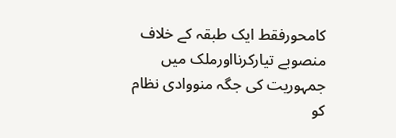کامحورفقط ایک طبقہ کے خلاف منصوبے تیارکرنااورملک میں جمہوریت کی جگہ منووادی نظام کو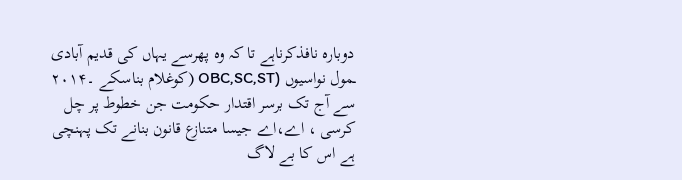دوبارہ نافذکرناہے تا کہ وہ پھرسے یہاں کی قدیم آبادی ـمول نواسیوں (OBC,SC,ST (کوغلام بناسکے ۔۲۰۱۴ سے آج تک برسر اقتدار حکومت جن خطوط پر چل کرسی ، اے،اے جیسا متنازع قانون بنانے تک پہنچی ہے اس کا بے لاگ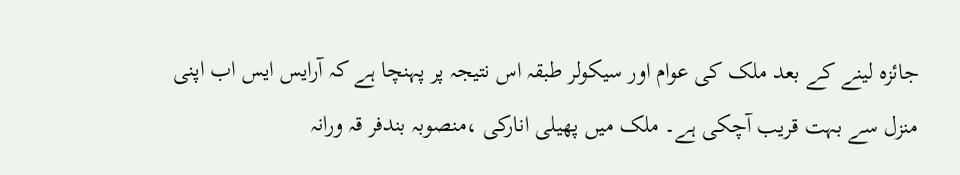جائزہ لینے کے بعد ملک کی عوام اور سیکولر طبقہ اس نتیجہ پر پہنچا ہے کہ آرایس ایس اب اپنی منزل سے بہت قریب آچکی ہے۔ ملک میں پھیلی انارکی ،منصوبہ بندفر قہ ورانہ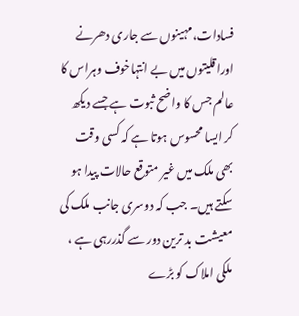فسادات،مہینوں سے جاری دھرنے اوراقلیتوں میں بے انتہاخوف وہراس کا عالم جس کا واضح ثبوت ہے جسے دیکھ کر ایسا محسوس ہوتا ہے کہ کسی وقت بھی ملک میں غیر متوقع حالات پیدا ہو سکتے ہیں۔ جب کہ دوسری جانب ملک کی معیشت بد ترین دور سے گذررہی ہے ، ملکی املاک کو بڑے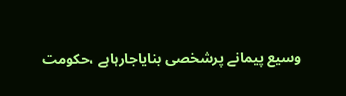وسیع پیمانے پرشخصی بنایاجارہاہے ،حکومت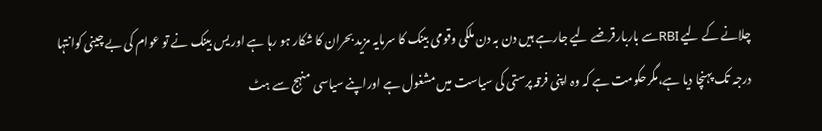چلانے کے لیے RBIسے باربارقرضے لیے جارہے ہیں دن بہ دن ملکی وقومی بینک کا سرمایہ مزید بحران کا شکار ہو رہا ہے اور یس بینک نے تو عوام کی بے چینی کوانتہا درجہ تک پہنچا دیا ہے،مگرحکومت ہے کہ وہ اپنی فرقہ پرستی کی سیاست میں مشغول ہے اوراپنے سیاسی منہج سے ہٹ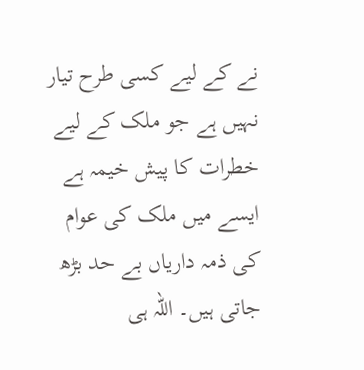نے کے لیے کسی طرح تیار نہیں ہے جو ملک کے لیے خطرات کا پیش خیمہ ہے ایسے میں ملک کی عوام کی ذمہ داریاں بے حد بڑھ جاتی ہیں۔ اللہ ہی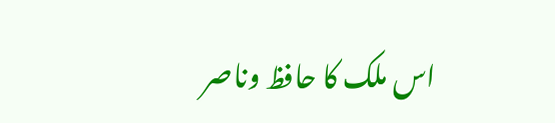اس ملک کا حافظ وناصر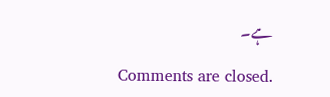ہے۔

Comments are closed.